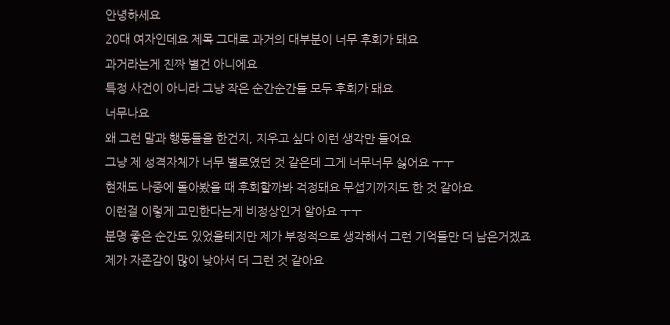안녕하세요
20대 여자인데요 제목 그대로 과거의 대부분이 너무 후회가 돼요
과거라는게 진짜 별건 아니에요
특정 사건이 아니라 그냥 작은 순간순간들 모두 후회가 돼요
너무나요
왜 그런 말과 행동들을 한건지, 지우고 싶다 이런 생각만 들어요
그냥 제 성격자체가 너무 별로였던 것 같은데 그게 너무너무 싫어요 ㅜㅜ
현재도 나중에 돌아봤을 때 후회할까봐 걱정돼요 무섭기까지도 한 것 같아요
이런걸 이렇게 고민한다는게 비정상인거 알아요 ㅜㅜ
분명 좋은 순간도 있었을테지만 제가 부정적으로 생각해서 그런 기억들만 더 남은거겠죠
제가 자존감이 많이 낮아서 더 그런 것 같아요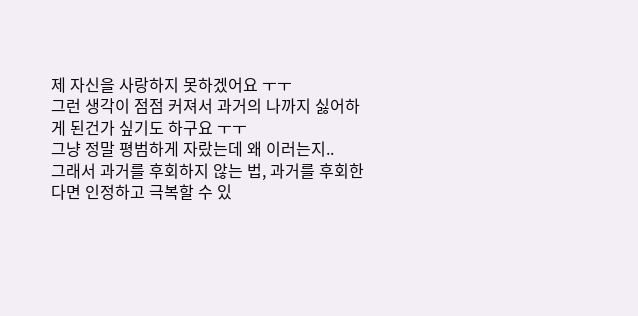제 자신을 사랑하지 못하겠어요 ㅜㅜ
그런 생각이 점점 커져서 과거의 나까지 싫어하게 된건가 싶기도 하구요 ㅜㅜ
그냥 정말 평범하게 자랐는데 왜 이러는지..
그래서 과거를 후회하지 않는 법, 과거를 후회한다면 인정하고 극복할 수 있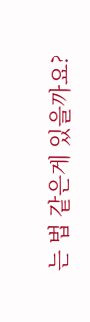는 법 같은게 있을까요?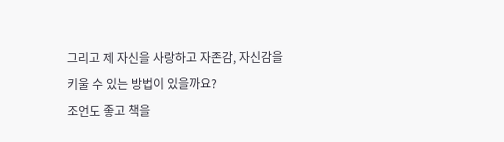그리고 제 자신을 사랑하고 자존감, 자신감을 키울 수 있는 방법이 있을까요?
조언도 좋고 책을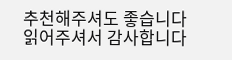추천해주셔도 좋습니다
읽어주셔서 감사합니다